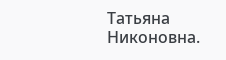Татьяна Никоновна.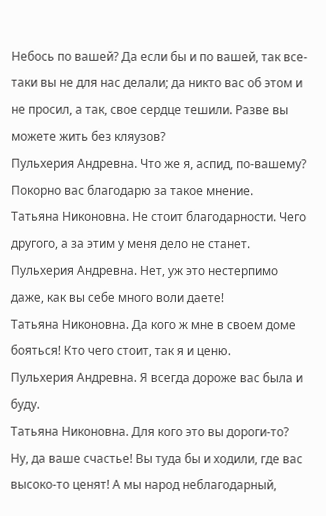Небось по вашей? Да если бы и по вашей, так все-таки вы не для нас делали; да никто вас об этом и не просил, а так, свое сердце тешили. Разве вы можете жить без кляузов?
Пульхерия Андревна. Что же я, аспид, по-вашему? Покорно вас благодарю за такое мнение.
Татьяна Никоновна. Не стоит благодарности. Чего другого, а за этим у меня дело не станет.
Пульхерия Андревна. Нет, уж это нестерпимо даже, как вы себе много воли даете!
Татьяна Никоновна. Да кого ж мне в своем доме бояться! Кто чего стоит, так я и ценю.
Пульхерия Андревна. Я всегда дороже вас была и буду.
Татьяна Никоновна. Для кого это вы дороги-то? Ну, да ваше счастье! Вы туда бы и ходили, где вас высоко-то ценят! А мы народ неблагодарный,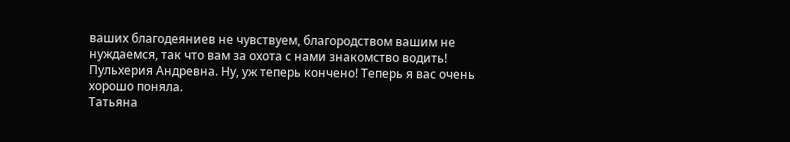ваших благодеяниев не чувствуем, благородством вашим не нуждаемся, так что вам за охота с нами знакомство водить!
Пульхерия Андревна. Ну, уж теперь кончено! Теперь я вас очень хорошо поняла.
Татьяна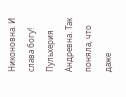Никоновна. И слава богу!
Пульхерия Андревна. Так поняла, что даже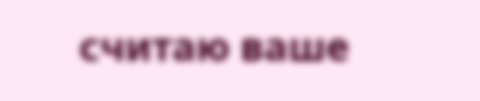считаю ваше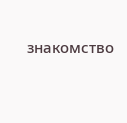знакомство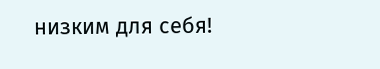низким для себя!